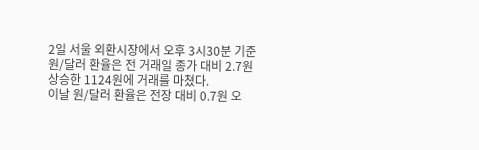2일 서울 외환시장에서 오후 3시30분 기준 원/달러 환율은 전 거래일 종가 대비 2.7원 상승한 1124원에 거래를 마쳤다.
이날 원/달러 환율은 전장 대비 0.7원 오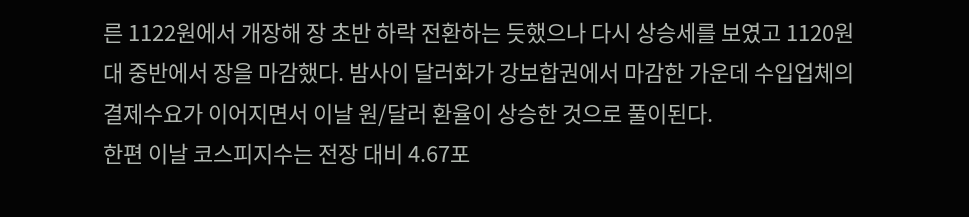른 1122원에서 개장해 장 초반 하락 전환하는 듯했으나 다시 상승세를 보였고 1120원대 중반에서 장을 마감했다. 밤사이 달러화가 강보합권에서 마감한 가운데 수입업체의 결제수요가 이어지면서 이날 원/달러 환율이 상승한 것으로 풀이된다.
한편 이날 코스피지수는 전장 대비 4.67포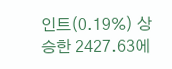인트(0.19%) 상승한 2427.63에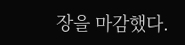장을 마감했다.